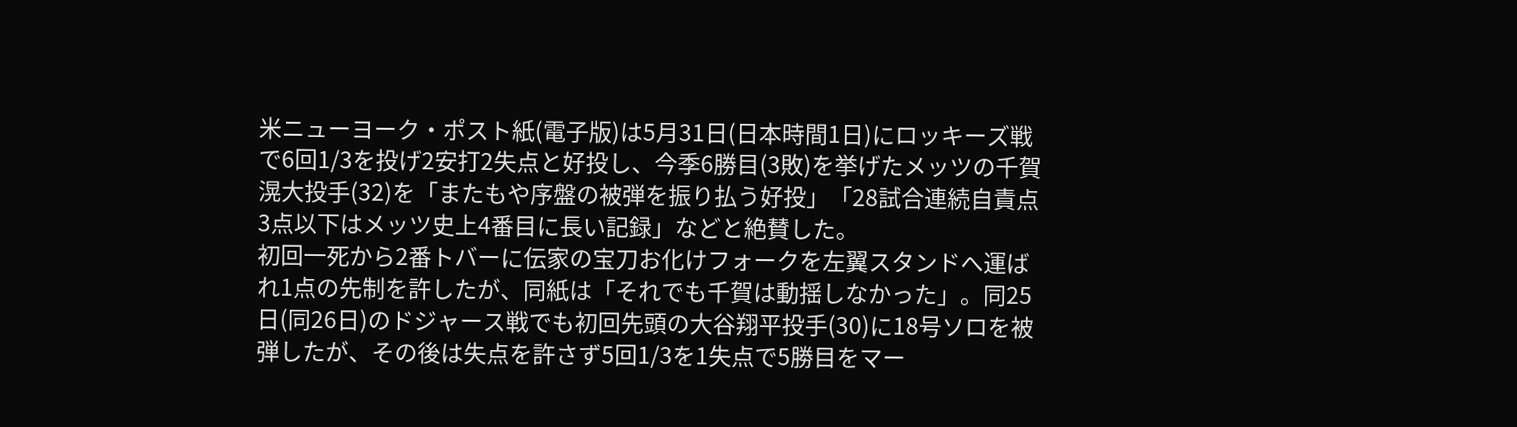米ニューヨーク・ポスト紙(電子版)は5月31日(日本時間1日)にロッキーズ戦で6回1/3を投げ2安打2失点と好投し、今季6勝目(3敗)を挙げたメッツの千賀滉大投手(32)を「またもや序盤の被弾を振り払う好投」「28試合連続自責点3点以下はメッツ史上4番目に長い記録」などと絶賛した。
初回一死から2番トバーに伝家の宝刀お化けフォークを左翼スタンドへ運ばれ1点の先制を許したが、同紙は「それでも千賀は動揺しなかった」。同25日(同26日)のドジャース戦でも初回先頭の大谷翔平投手(30)に18号ソロを被弾したが、その後は失点を許さず5回1/3を1失点で5勝目をマー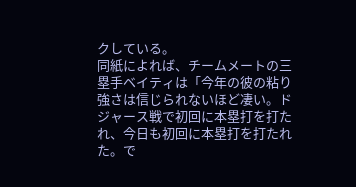クしている。
同紙によれば、チームメートの三塁手ベイティは「今年の彼の粘り強さは信じられないほど凄い。ドジャース戦で初回に本塁打を打たれ、今日も初回に本塁打を打たれた。で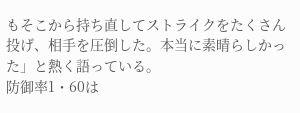もそこから持ち直してストライクをたくさん投げ、相手を圧倒した。本当に素晴らしかった」と熱く語っている。
防御率1・60は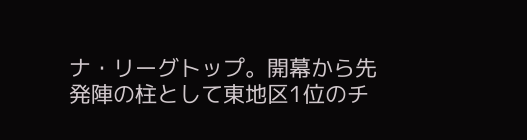ナ・リーグトップ。開幕から先発陣の柱として東地区1位のチ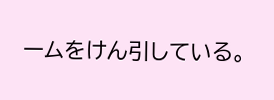ームをけん引している。